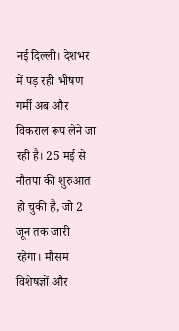नई दिल्ली। देशभर में पड़ रही भीषण गर्मी अब और विकराल रूप लेने जा रही है। 25 मई से नौतपा की शुरुआत हो चुकी है, जो 2 जून तक जारी रहेगा। मौसम विशेषज्ञों और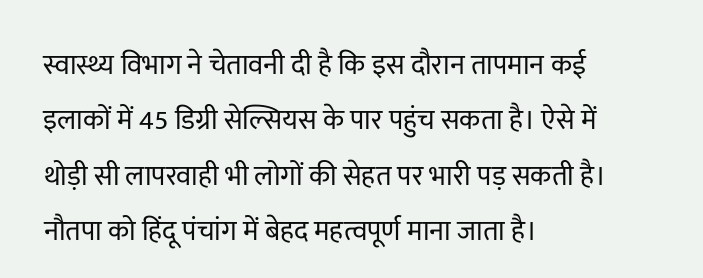स्वास्थ्य विभाग ने चेतावनी दी है कि इस दौरान तापमान कई इलाकों में 45 डिग्री सेल्सियस के पार पहुंच सकता है। ऐसे में थोड़ी सी लापरवाही भी लोगों की सेहत पर भारी पड़ सकती है।
नौतपा को हिंदू पंचांग में बेहद महत्वपूर्ण माना जाता है।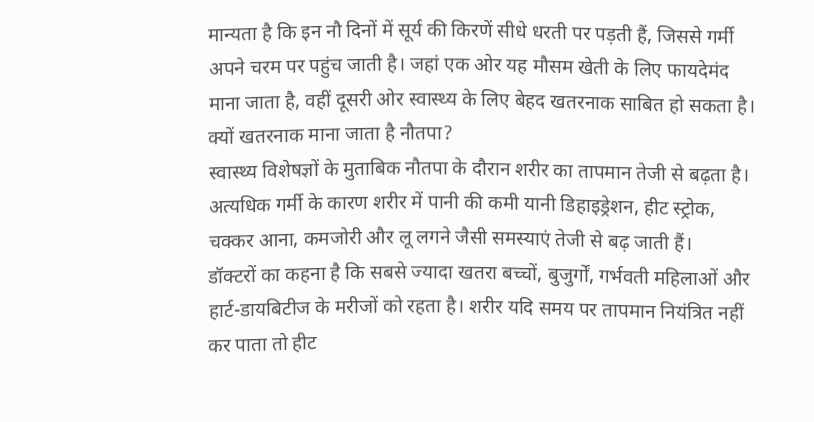मान्यता है कि इन नौ दिनों में सूर्य की किरणें सीधे धरती पर पड़ती हैं, जिससे गर्मी अपने चरम पर पहुंच जाती है। जहां एक ओर यह मौसम खेती के लिए फायदेमंद माना जाता है, वहीं दूसरी ओर स्वास्थ्य के लिए बेहद खतरनाक साबित हो सकता है।
क्यों खतरनाक माना जाता है नौतपा?
स्वास्थ्य विशेषज्ञों के मुताबिक नौतपा के दौरान शरीर का तापमान तेजी से बढ़ता है। अत्यधिक गर्मी के कारण शरीर में पानी की कमी यानी डिहाइड्रेशन, हीट स्ट्रोक, चक्कर आना, कमजोरी और लू लगने जैसी समस्याएं तेजी से बढ़ जाती हैं।
डॉक्टरों का कहना है कि सबसे ज्यादा खतरा बच्चों, बुजुर्गों, गर्भवती महिलाओं और हार्ट-डायबिटीज के मरीजों को रहता है। शरीर यदि समय पर तापमान नियंत्रित नहीं कर पाता तो हीट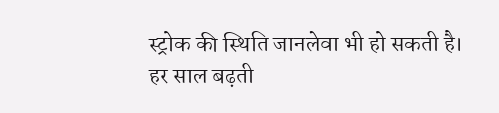स्ट्रोक की स्थिति जानलेवा भी हो सकती है।
हर साल बढ़ती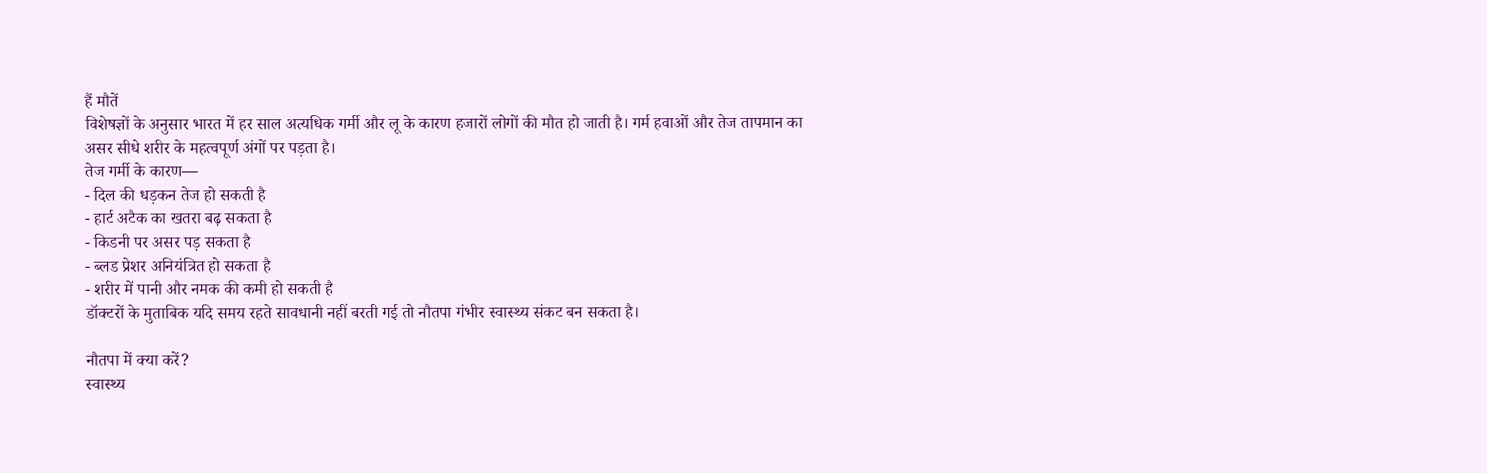हैं मौतें
विशेषज्ञों के अनुसार भारत में हर साल अत्यधिक गर्मी और लू के कारण हजारों लोगों की मौत हो जाती है। गर्म हवाओं और तेज तापमान का असर सीधे शरीर के महत्वपूर्ण अंगों पर पड़ता है।
तेज गर्मी के कारण—
- दिल की धड़कन तेज हो सकती है
- हार्ट अटैक का खतरा बढ़ सकता है
- किडनी पर असर पड़ सकता है
- ब्लड प्रेशर अनियंत्रित हो सकता है
- शरीर में पानी और नमक की कमी हो सकती है
डॉक्टरों के मुताबिक यदि समय रहते सावधानी नहीं बरती गई तो नौतपा गंभीर स्वास्थ्य संकट बन सकता है।

नौतपा में क्या करें?
स्वास्थ्य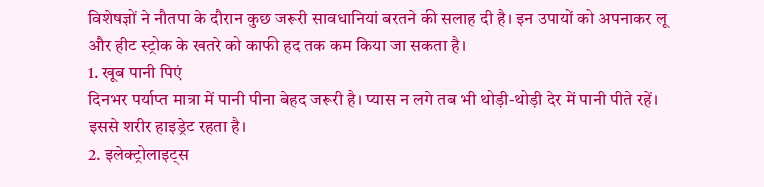विशेषज्ञों ने नौतपा के दौरान कुछ जरूरी सावधानियां बरतने की सलाह दी है। इन उपायों को अपनाकर लू और हीट स्ट्रोक के खतरे को काफी हद तक कम किया जा सकता है।
1. खूब पानी पिएं
दिनभर पर्याप्त मात्रा में पानी पीना बेहद जरूरी है। प्यास न लगे तब भी थोड़ी-थोड़ी देर में पानी पीते रहें। इससे शरीर हाइड्रेट रहता है।
2. इलेक्ट्रोलाइट्स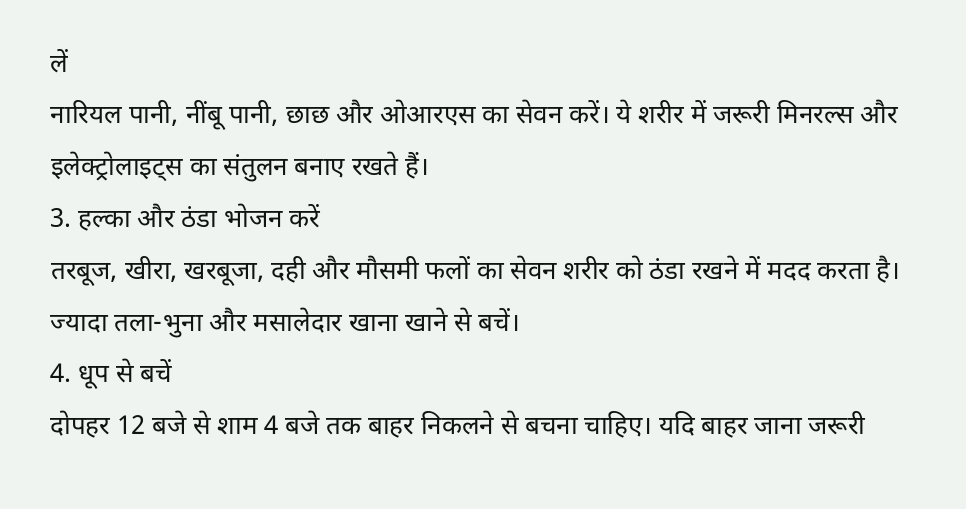लें
नारियल पानी, नींबू पानी, छाछ और ओआरएस का सेवन करें। ये शरीर में जरूरी मिनरल्स और इलेक्ट्रोलाइट्स का संतुलन बनाए रखते हैं।
3. हल्का और ठंडा भोजन करें
तरबूज, खीरा, खरबूजा, दही और मौसमी फलों का सेवन शरीर को ठंडा रखने में मदद करता है। ज्यादा तला-भुना और मसालेदार खाना खाने से बचें।
4. धूप से बचें
दोपहर 12 बजे से शाम 4 बजे तक बाहर निकलने से बचना चाहिए। यदि बाहर जाना जरूरी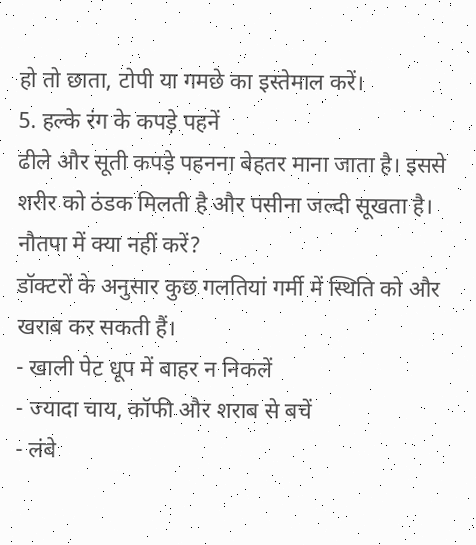हो तो छाता, टोपी या गमछे का इस्तेमाल करें।
5. हल्के रंग के कपड़े पहनें
ढीले और सूती कपड़े पहनना बेहतर माना जाता है। इससे शरीर को ठंडक मिलती है और पसीना जल्दी सूखता है।
नौतपा में क्या नहीं करें?
डॉक्टरों के अनुसार कुछ गलतियां गर्मी में स्थिति को और खराब कर सकती हैं।
- खाली पेट धूप में बाहर न निकलें
- ज्यादा चाय, कॉफी और शराब से बचें
- लंबे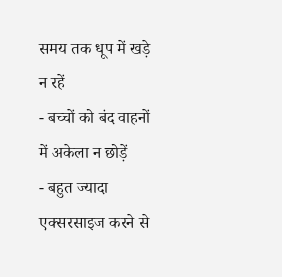समय तक धूप में खड़े न रहें
- बच्चों को बंद वाहनों में अकेला न छोड़ें
- बहुत ज्यादा एक्सरसाइज करने से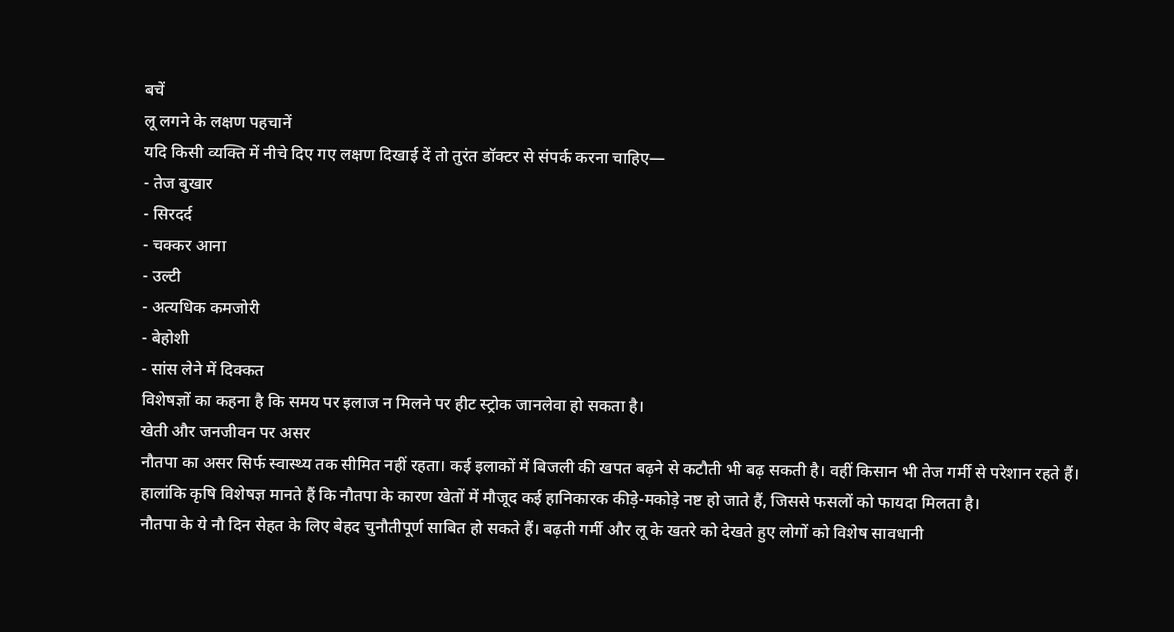बचें
लू लगने के लक्षण पहचानें
यदि किसी व्यक्ति में नीचे दिए गए लक्षण दिखाई दें तो तुरंत डॉक्टर से संपर्क करना चाहिए—
- तेज बुखार
- सिरदर्द
- चक्कर आना
- उल्टी
- अत्यधिक कमजोरी
- बेहोशी
- सांस लेने में दिक्कत
विशेषज्ञों का कहना है कि समय पर इलाज न मिलने पर हीट स्ट्रोक जानलेवा हो सकता है।
खेती और जनजीवन पर असर
नौतपा का असर सिर्फ स्वास्थ्य तक सीमित नहीं रहता। कई इलाकों में बिजली की खपत बढ़ने से कटौती भी बढ़ सकती है। वहीं किसान भी तेज गर्मी से परेशान रहते हैं।
हालांकि कृषि विशेषज्ञ मानते हैं कि नौतपा के कारण खेतों में मौजूद कई हानिकारक कीड़े-मकोड़े नष्ट हो जाते हैं, जिससे फसलों को फायदा मिलता है।
नौतपा के ये नौ दिन सेहत के लिए बेहद चुनौतीपूर्ण साबित हो सकते हैं। बढ़ती गर्मी और लू के खतरे को देखते हुए लोगों को विशेष सावधानी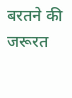बरतने की जरूरत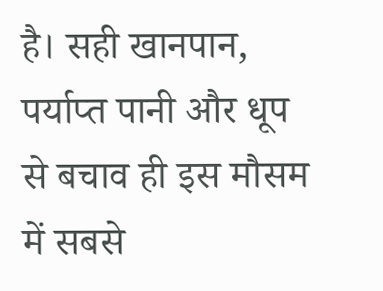है। सही खानपान, पर्याप्त पानी और धूप से बचाव ही इस मौसम में सबसे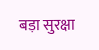बड़ा सुरक्षा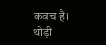कवच है। थोड़ी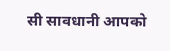सी सावधानी आपको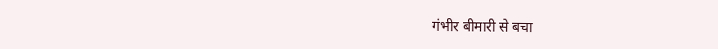गंभीर बीमारी से बचा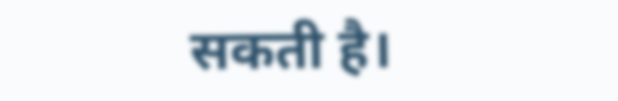सकती है।